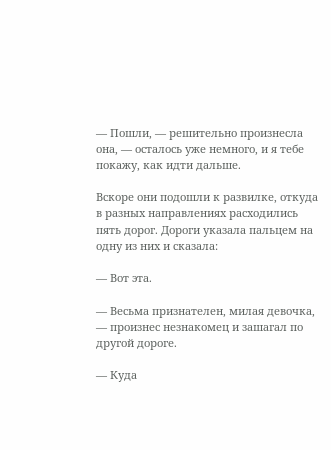— Пошли, — решительно произнесла она, — осталось уже немного, и я тебе покажу, как идти дальше.

Вскоре они подошли к развилке, откуда в разных направлениях расходились пять дорог. Дороги указала пальцем на одну из них и сказала:

— Вот эта.

— Весьма признателен, милая девочка, — произнес незнакомец и зашагал по другой дороге.

— Куда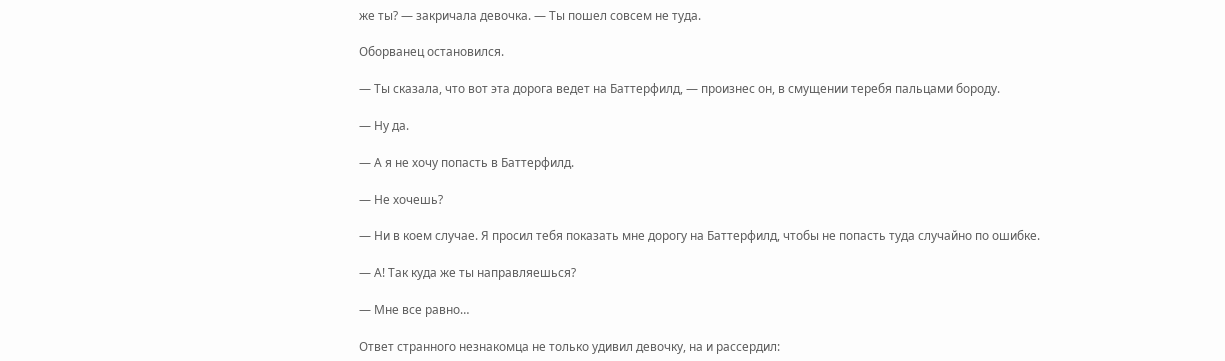же ты? — закричала девочка. — Ты пошел совсем не туда.

Оборванец остановился.

— Ты сказала, что вот эта дорога ведет на Баттерфилд, — произнес он, в смущении теребя пальцами бороду.

— Ну да.

— А я не хочу попасть в Баттерфилд.

— Не хочешь?

— Ни в коем случае. Я просил тебя показать мне дорогу на Баттерфилд, чтобы не попасть туда случайно по ошибке.

— А! Так куда же ты направляешься?

— Мне все равно…

Ответ странного незнакомца не только удивил девочку, на и рассердил: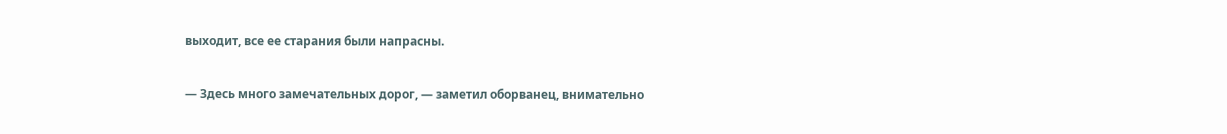выходит, все ее старания были напрасны.

— Здесь много замечательных дорог, — заметил оборванец, внимательно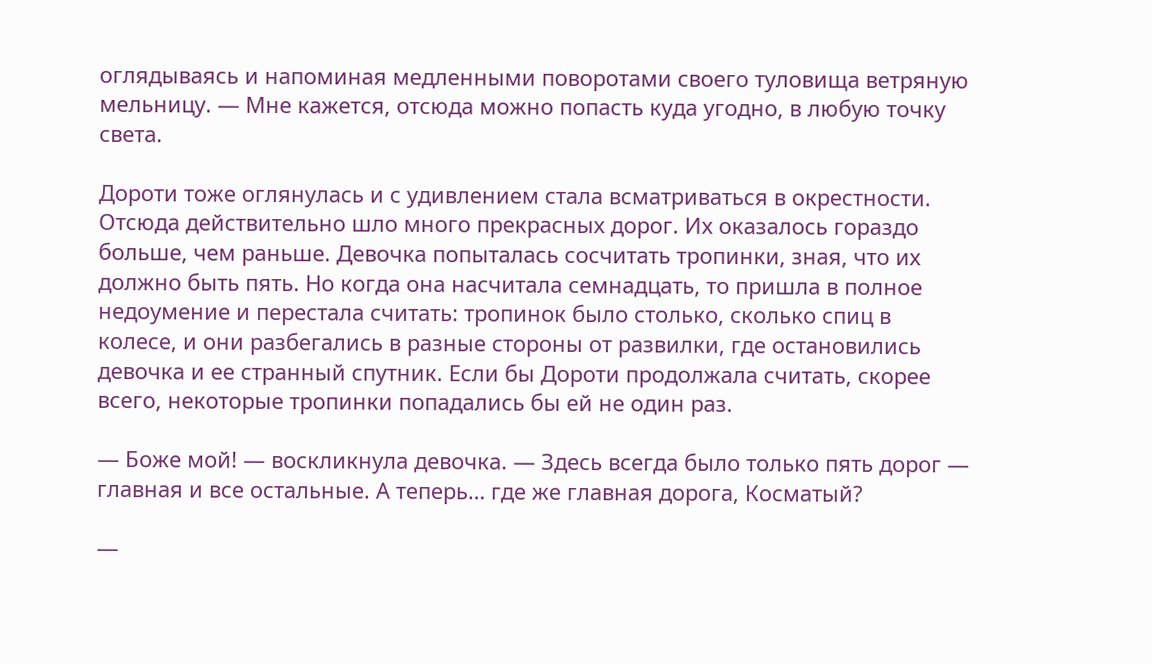оглядываясь и напоминая медленными поворотами своего туловища ветряную мельницу. — Мне кажется, отсюда можно попасть куда угодно, в любую точку света.

Дороти тоже оглянулась и с удивлением стала всматриваться в окрестности. Отсюда действительно шло много прекрасных дорог. Их оказалось гораздо больше, чем раньше. Девочка попыталась сосчитать тропинки, зная, что их должно быть пять. Но когда она насчитала семнадцать, то пришла в полное недоумение и перестала считать: тропинок было столько, сколько спиц в колесе, и они разбегались в разные стороны от развилки, где остановились девочка и ее странный спутник. Если бы Дороти продолжала считать, скорее всего, некоторые тропинки попадались бы ей не один раз.

— Боже мой! — воскликнула девочка. — Здесь всегда было только пять дорог — главная и все остальные. А теперь… где же главная дорога, Косматый?

—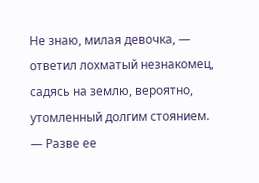Не знаю, милая девочка, — ответил лохматый незнакомец, садясь на землю, вероятно, утомленный долгим стоянием. — Разве ее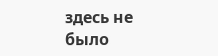здесь не было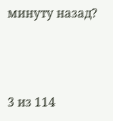минуту назад?



3 из 114